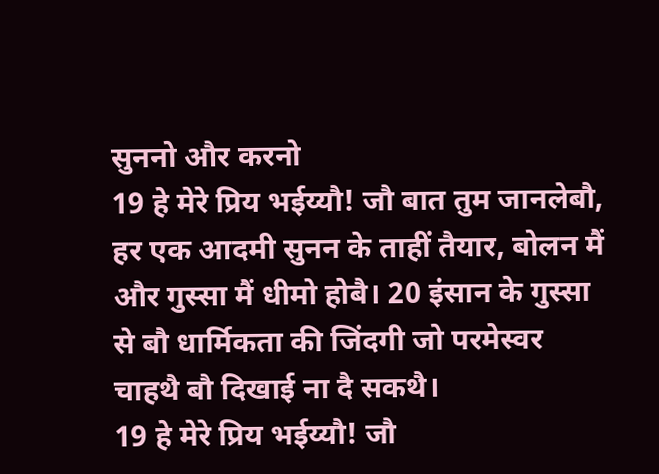सुननो और करनो
19 हे मेरे प्रिय भईय्यौ! जौ बात तुम जानलेबौ, हर एक आदमी सुनन के ताहीं तैयार, बोलन मैं और गुस्सा मैं धीमो होबै। 20 इंसान के गुस्सा से बौ धार्मिकता की जिंदगी जो परमेस्वर चाहथै बौ दिखाई ना दै सकथै।
19 हे मेरे प्रिय भईय्यौ! जौ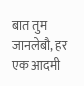बात तुम जानलेबौ, हर एक आदमी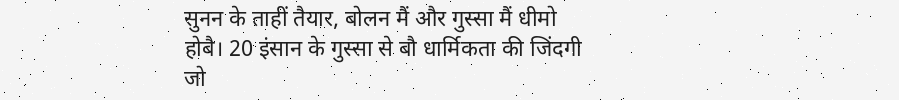सुनन के ताहीं तैयार, बोलन मैं और गुस्सा मैं धीमो होबै। 20 इंसान के गुस्सा से बौ धार्मिकता की जिंदगी जो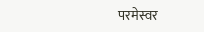परमेस्वर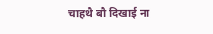चाहथै बौ दिखाई ना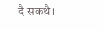दै सकथै।